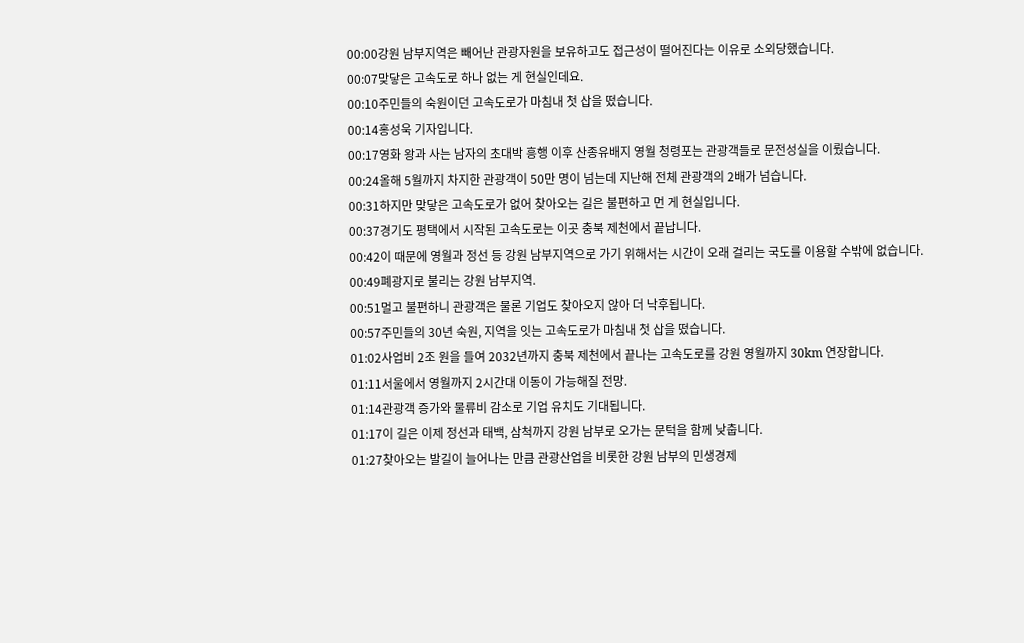00:00강원 남부지역은 빼어난 관광자원을 보유하고도 접근성이 떨어진다는 이유로 소외당했습니다.
00:07맞닿은 고속도로 하나 없는 게 현실인데요.
00:10주민들의 숙원이던 고속도로가 마침내 첫 삽을 떴습니다.
00:14홍성욱 기자입니다.
00:17영화 왕과 사는 남자의 초대박 흥행 이후 산종유배지 영월 청령포는 관광객들로 문전성실을 이뤘습니다.
00:24올해 5월까지 차지한 관광객이 50만 명이 넘는데 지난해 전체 관광객의 2배가 넘습니다.
00:31하지만 맞닿은 고속도로가 없어 찾아오는 길은 불편하고 먼 게 현실입니다.
00:37경기도 평택에서 시작된 고속도로는 이곳 충북 제천에서 끝납니다.
00:42이 때문에 영월과 정선 등 강원 남부지역으로 가기 위해서는 시간이 오래 걸리는 국도를 이용할 수밖에 없습니다.
00:49폐광지로 불리는 강원 남부지역.
00:51멀고 불편하니 관광객은 물론 기업도 찾아오지 않아 더 낙후됩니다.
00:57주민들의 30년 숙원, 지역을 잇는 고속도로가 마침내 첫 삽을 떴습니다.
01:02사업비 2조 원을 들여 2032년까지 충북 제천에서 끝나는 고속도로를 강원 영월까지 30km 연장합니다.
01:11서울에서 영월까지 2시간대 이동이 가능해질 전망.
01:14관광객 증가와 물류비 감소로 기업 유치도 기대됩니다.
01:17이 길은 이제 정선과 태백, 삼척까지 강원 남부로 오가는 문턱을 함께 낮춥니다.
01:27찾아오는 발길이 늘어나는 만큼 관광산업을 비롯한 강원 남부의 민생경제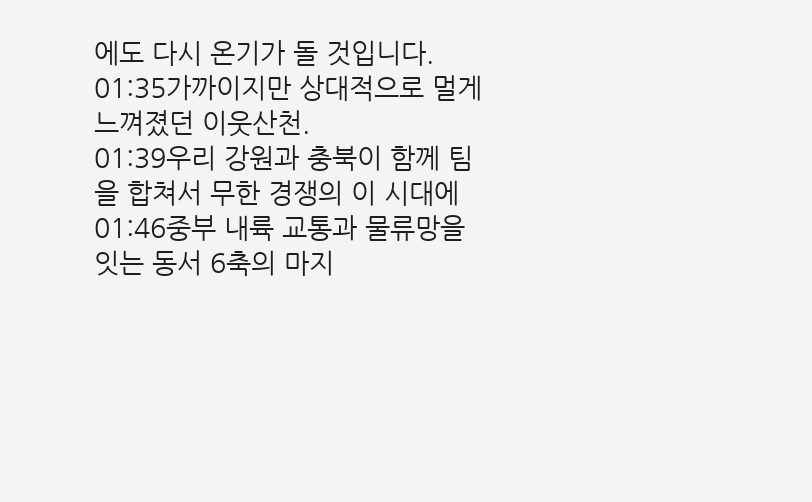에도 다시 온기가 돌 것입니다.
01:35가까이지만 상대적으로 멀게 느껴졌던 이웃산천.
01:39우리 강원과 충북이 함께 팀을 합쳐서 무한 경쟁의 이 시대에
01:46중부 내륙 교통과 물류망을 잇는 동서 6축의 마지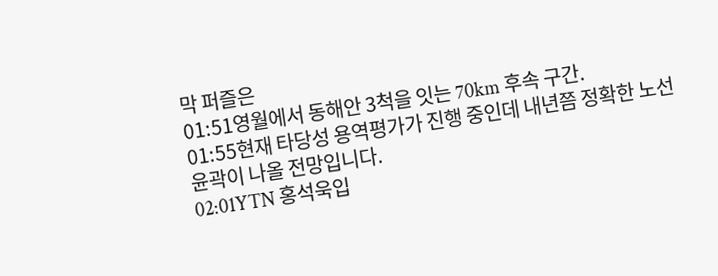막 퍼즐은
01:51영월에서 동해안 3척을 잇는 70km 후속 구간.
01:55현재 타당성 용역평가가 진행 중인데 내년쯤 정확한 노선 윤곽이 나올 전망입니다.
02:01YTN 홍석욱입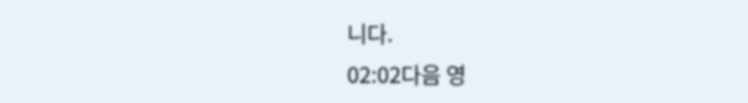니다.
02:02다음 영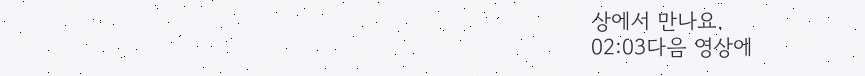상에서 만나요.
02:03다음 영상에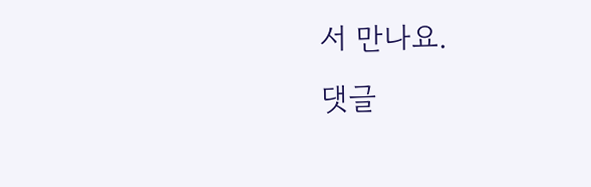서 만나요.
댓글